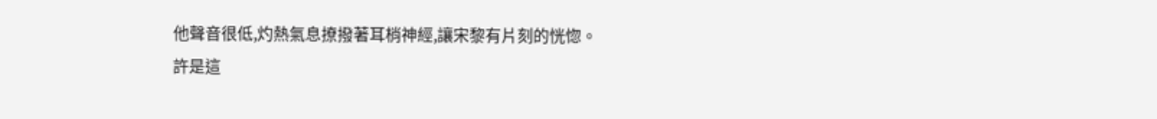他聲音很低,灼熱氣息撩撥著耳梢神經,讓宋黎有片刻的恍惚。
許是這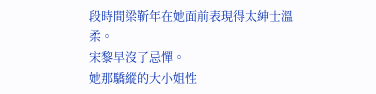段時間梁靳年在她面前表現得太紳士溫柔。
宋黎早沒了忌憚。
她那驕縱的大小姐性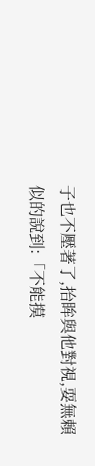子也不壓著了,抬眸與他對視,耍無賴似的說到:「不能摸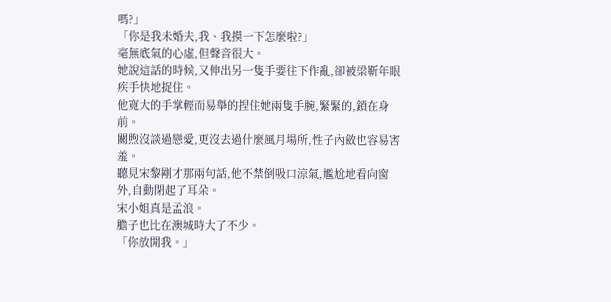嗎?」
「你是我未婚夫,我、我摸一下怎麼啦?」
毫無底氣的心虛,但聲音很大。
她說這話的時候,又伸出另一隻手要往下作亂,卻被梁靳年眼疾手快地捉住。
他寬大的手掌輕而易舉的捏住她兩隻手腕,緊緊的,鎖在身前。
關煦沒談過戀愛,更沒去過什麼風月場所,性子內斂也容易害羞。
聽見宋黎剛才那兩句話,他不禁倒吸口涼氣,尷尬地看向窗外,自動閉起了耳朵。
宋小姐真是孟浪。
膽子也比在澳城時大了不少。
「你放開我。」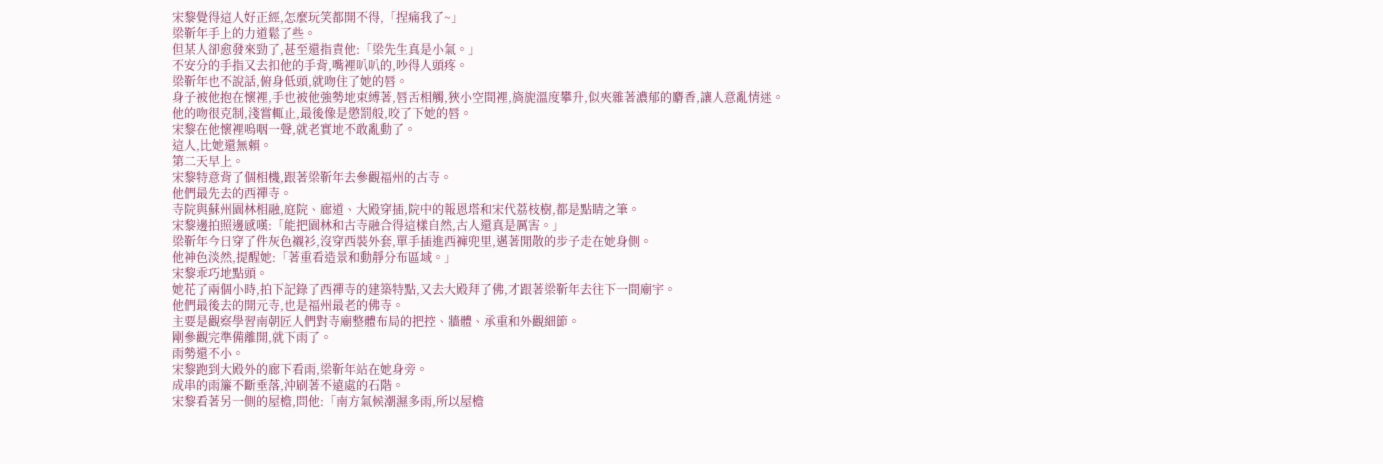宋黎覺得這人好正經,怎麼玩笑都開不得,「捏痛我了~」
梁靳年手上的力道鬆了些。
但某人卻愈發來勁了,甚至還指責他:「梁先生真是小氣。」
不安分的手指又去扣他的手背,嘴裡叭叭的,吵得人頭疼。
梁靳年也不說話,俯身低頭,就吻住了她的唇。
身子被他抱在懷裡,手也被他強勢地束縛著,唇舌相觸,狹小空間裡,旖旎溫度攀升,似夾雜著濃郁的麝香,讓人意亂情迷。
他的吻很克制,淺嘗輒止,最後像是懲罰般,咬了下她的唇。
宋黎在他懷裡嗚咽一聲,就老實地不敢亂動了。
這人,比她還無賴。
第二天早上。
宋黎特意背了個相機,跟著梁靳年去參觀福州的古寺。
他們最先去的西禪寺。
寺院與蘇州園林相融,庭院、廊道、大殿穿插,院中的報恩塔和宋代荔枝樹,都是點睛之筆。
宋黎邊拍照邊感嘆:「能把園林和古寺融合得這樣自然,古人還真是厲害。」
梁靳年今日穿了件灰色襯衫,沒穿西裝外套,單手插進西褲兜里,邁著閒散的步子走在她身側。
他神色淡然,提醒她:「著重看造景和動靜分布區域。」
宋黎乖巧地點頭。
她花了兩個小時,拍下記錄了西禪寺的建築特點,又去大殿拜了佛,才跟著梁靳年去往下一間廟宇。
他們最後去的開元寺,也是福州最老的佛寺。
主要是觀察學習南朝匠人們對寺廟整體布局的把控、牆體、承重和外觀細節。
剛參觀完準備離開,就下雨了。
雨勢還不小。
宋黎跑到大殿外的廊下看雨,梁靳年站在她身旁。
成串的雨簾不斷垂落,沖刷著不遠處的石階。
宋黎看著另一側的屋檐,問他:「南方氣候潮濕多雨,所以屋檐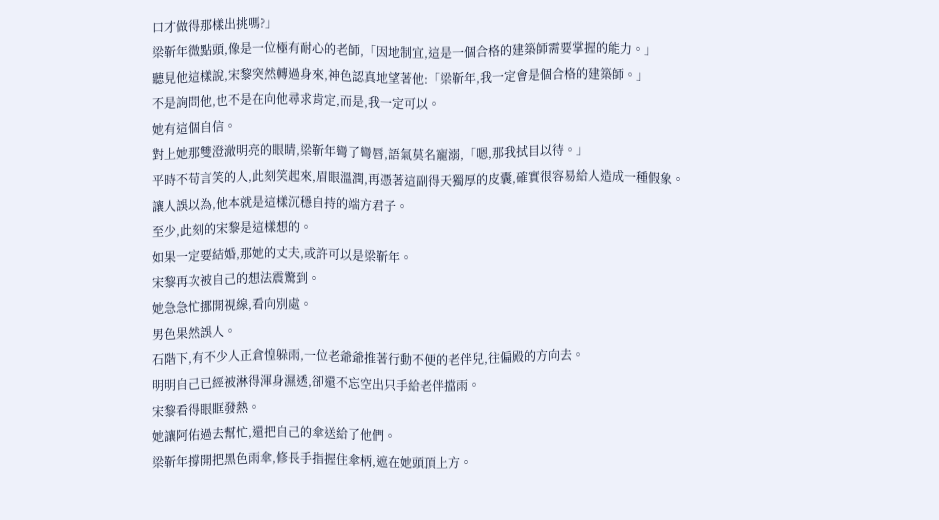口才做得那樣出挑嗎?」
梁靳年微點頭,像是一位極有耐心的老師,「因地制宜,這是一個合格的建築師需要掌握的能力。」
聽見他這樣說,宋黎突然轉過身來,神色認真地望著他:「梁靳年,我一定會是個合格的建築師。」
不是詢問他,也不是在向他尋求肯定,而是,我一定可以。
她有這個自信。
對上她那雙澄澈明亮的眼睛,梁靳年彎了彎唇,語氣莫名寵溺,「嗯,那我拭目以待。」
平時不苟言笑的人,此刻笑起來,眉眼溫潤,再憑著這副得天獨厚的皮囊,確實很容易給人造成一種假象。
讓人誤以為,他本就是這樣沉穩自持的端方君子。
至少,此刻的宋黎是這樣想的。
如果一定要結婚,那她的丈夫,或許可以是梁靳年。
宋黎再次被自己的想法震驚到。
她急急忙挪開視線,看向別處。
男色果然誤人。
石階下,有不少人正倉惶躲雨,一位老爺爺推著行動不便的老伴兒,往偏殿的方向去。
明明自己已經被淋得渾身濕透,卻還不忘空出只手給老伴擋雨。
宋黎看得眼眶發熱。
她讓阿佑過去幫忙,還把自己的傘送給了他們。
梁靳年撐開把黑色雨傘,修長手指握住傘柄,遮在她頭頂上方。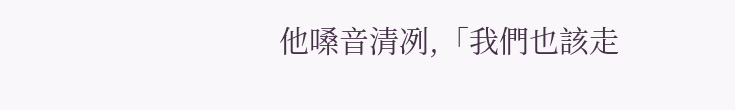他嗓音清冽,「我們也該走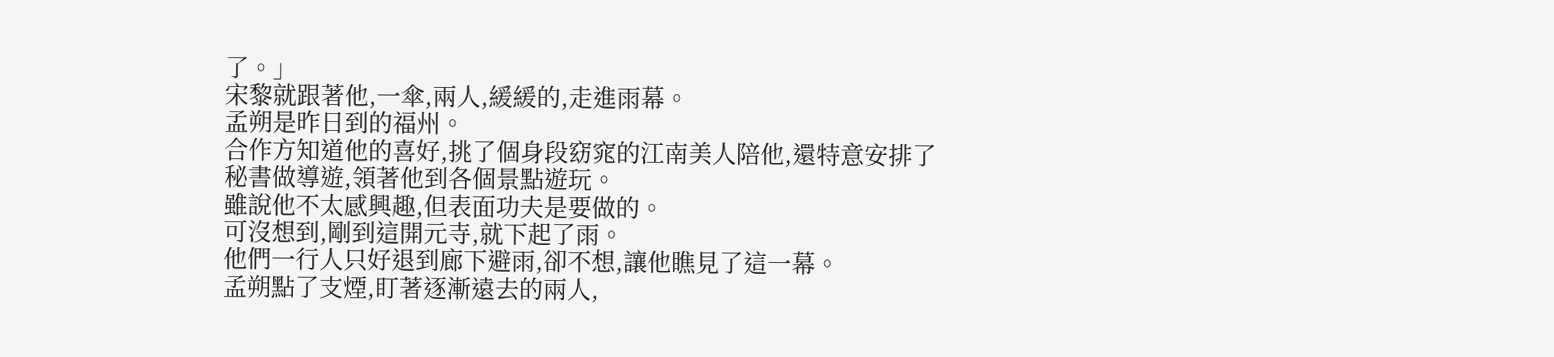了。」
宋黎就跟著他,一傘,兩人,緩緩的,走進雨幕。
孟朔是昨日到的福州。
合作方知道他的喜好,挑了個身段窈窕的江南美人陪他,還特意安排了秘書做導遊,領著他到各個景點遊玩。
雖說他不太感興趣,但表面功夫是要做的。
可沒想到,剛到這開元寺,就下起了雨。
他們一行人只好退到廊下避雨,卻不想,讓他瞧見了這一幕。
孟朔點了支煙,盯著逐漸遠去的兩人,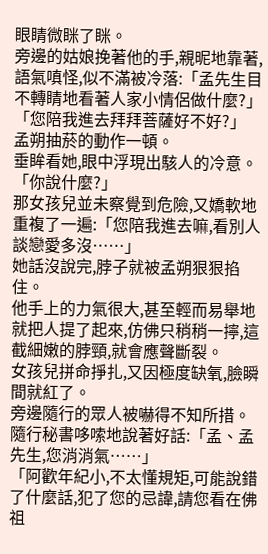眼睛微眯了眯。
旁邊的姑娘挽著他的手,親昵地靠著,語氣嗔怪,似不滿被冷落:「孟先生目不轉睛地看著人家小情侶做什麼?」
「您陪我進去拜拜菩薩好不好?」
孟朔抽菸的動作一頓。
垂眸看她,眼中浮現出駭人的冷意。
「你說什麼?」
那女孩兒並未察覺到危險,又嬌軟地重複了一遍:「您陪我進去嘛,看別人談戀愛多沒……」
她話沒說完,脖子就被孟朔狠狠掐住。
他手上的力氣很大,甚至輕而易舉地就把人提了起來,仿佛只稍稍一擰,這截細嫩的脖頸,就會應聲斷裂。
女孩兒拼命掙扎,又因極度缺氧,臉瞬間就紅了。
旁邊隨行的眾人被嚇得不知所措。
隨行秘書哆嗦地說著好話:「孟、孟先生,您消消氣……」
「阿歡年紀小,不太懂規矩,可能說錯了什麼話,犯了您的忌諱,請您看在佛祖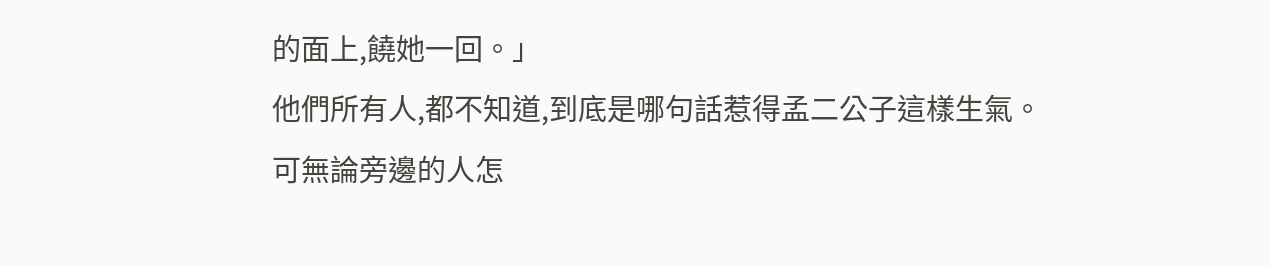的面上,饒她一回。」
他們所有人,都不知道,到底是哪句話惹得孟二公子這樣生氣。
可無論旁邊的人怎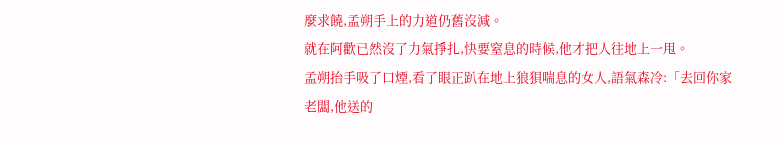麼求饒,孟朔手上的力道仍舊沒減。
就在阿歡已然沒了力氣掙扎,快要窒息的時候,他才把人往地上一甩。
孟朔抬手吸了口煙,看了眼正趴在地上狼狽喘息的女人,語氣森冷:「去回你家老闆,他送的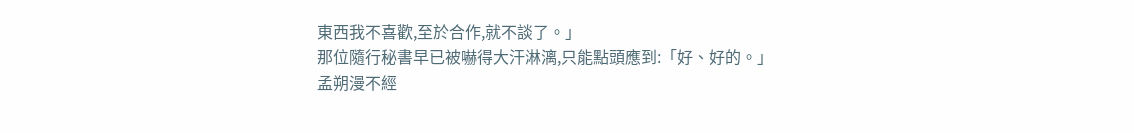東西我不喜歡,至於合作,就不談了。」
那位隨行秘書早已被嚇得大汗淋漓,只能點頭應到:「好、好的。」
孟朔漫不經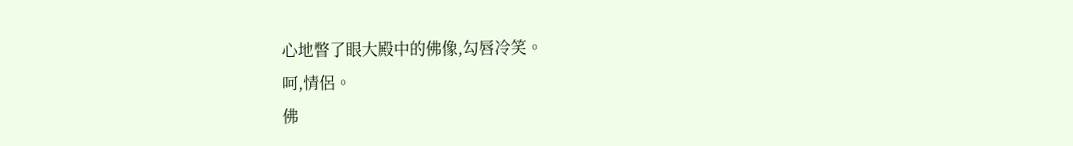心地瞥了眼大殿中的佛像,勾唇冷笑。
呵,情侶。
佛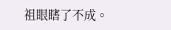祖眼瞎了不成。